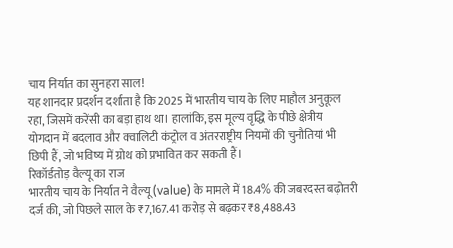चाय निर्यात का सुनहरा साल!
यह शानदार प्रदर्शन दर्शाता है कि 2025 में भारतीय चाय के लिए माहौल अनुकूल रहा, जिसमें करेंसी का बड़ा हाथ था। हालांकि, इस मूल्य वृद्धि के पीछे क्षेत्रीय योगदान में बदलाव और क्वालिटी कंट्रोल व अंतरराष्ट्रीय नियमों की चुनौतियां भी छिपी हैं, जो भविष्य में ग्रोथ को प्रभावित कर सकती हैं।
रिकॉर्डतोड़ वैल्यू का राज
भारतीय चाय के निर्यात ने वैल्यू (value) के मामले में 18.4% की जबरदस्त बढ़ोतरी दर्ज की, जो पिछले साल के ₹7,167.41 करोड़ से बढ़कर ₹8,488.43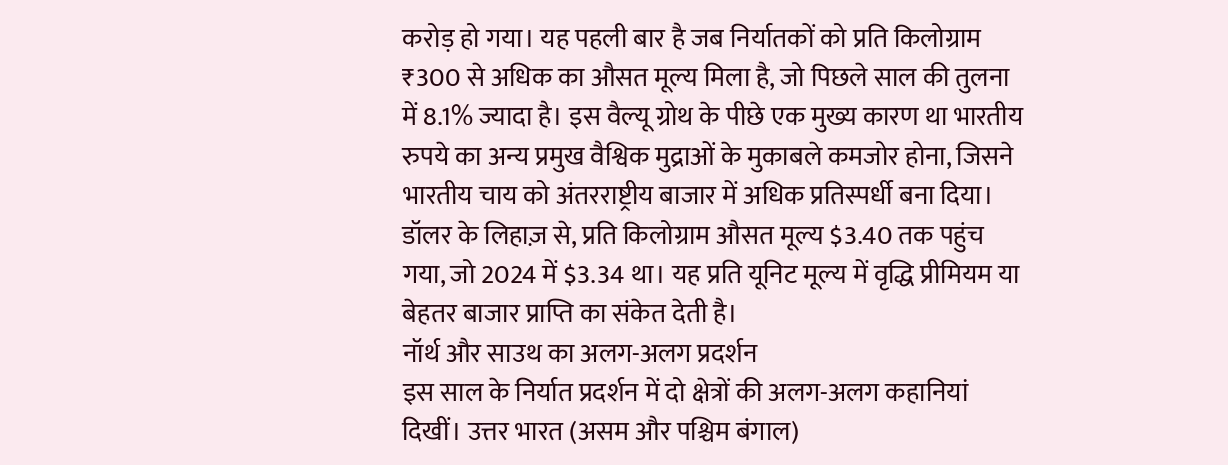करोड़ हो गया। यह पहली बार है जब निर्यातकों को प्रति किलोग्राम ₹300 से अधिक का औसत मूल्य मिला है, जो पिछले साल की तुलना में 8.1% ज्यादा है। इस वैल्यू ग्रोथ के पीछे एक मुख्य कारण था भारतीय रुपये का अन्य प्रमुख वैश्विक मुद्राओं के मुकाबले कमजोर होना, जिसने भारतीय चाय को अंतरराष्ट्रीय बाजार में अधिक प्रतिस्पर्धी बना दिया। डॉलर के लिहाज़ से, प्रति किलोग्राम औसत मूल्य $3.40 तक पहुंच गया, जो 2024 में $3.34 था। यह प्रति यूनिट मूल्य में वृद्धि प्रीमियम या बेहतर बाजार प्राप्ति का संकेत देती है।
नॉर्थ और साउथ का अलग-अलग प्रदर्शन
इस साल के निर्यात प्रदर्शन में दो क्षेत्रों की अलग-अलग कहानियां दिखीं। उत्तर भारत (असम और पश्चिम बंगाल)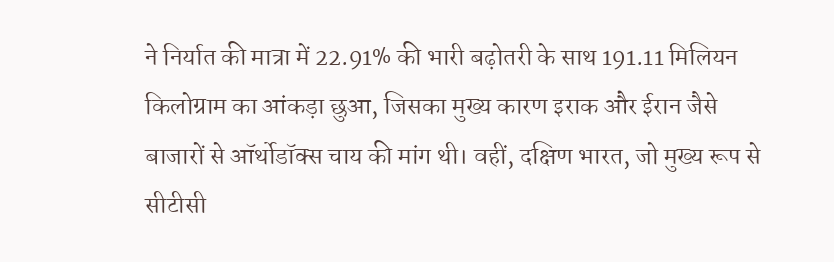ने निर्यात की मात्रा में 22.91% की भारी बढ़ोतरी के साथ 191.11 मिलियन किलोग्राम का आंकड़ा छुआ, जिसका मुख्य कारण इराक और ईरान जैसे बाजारों से ऑर्थोडॉक्स चाय की मांग थी। वहीं, दक्षिण भारत, जो मुख्य रूप से सीटीसी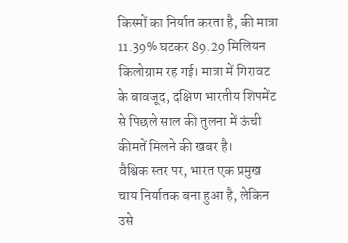किस्मों का निर्यात करता है, की मात्रा 11.39% घटकर 89.29 मिलियन किलोग्राम रह गई। मात्रा में गिरावट के बावजूद, दक्षिण भारतीय शिपमेंट से पिछले साल की तुलना में ऊंची कीमतें मिलने की खबर है।
वैश्विक स्तर पर, भारत एक प्रमुख चाय निर्यातक बना हुआ है, लेकिन उसे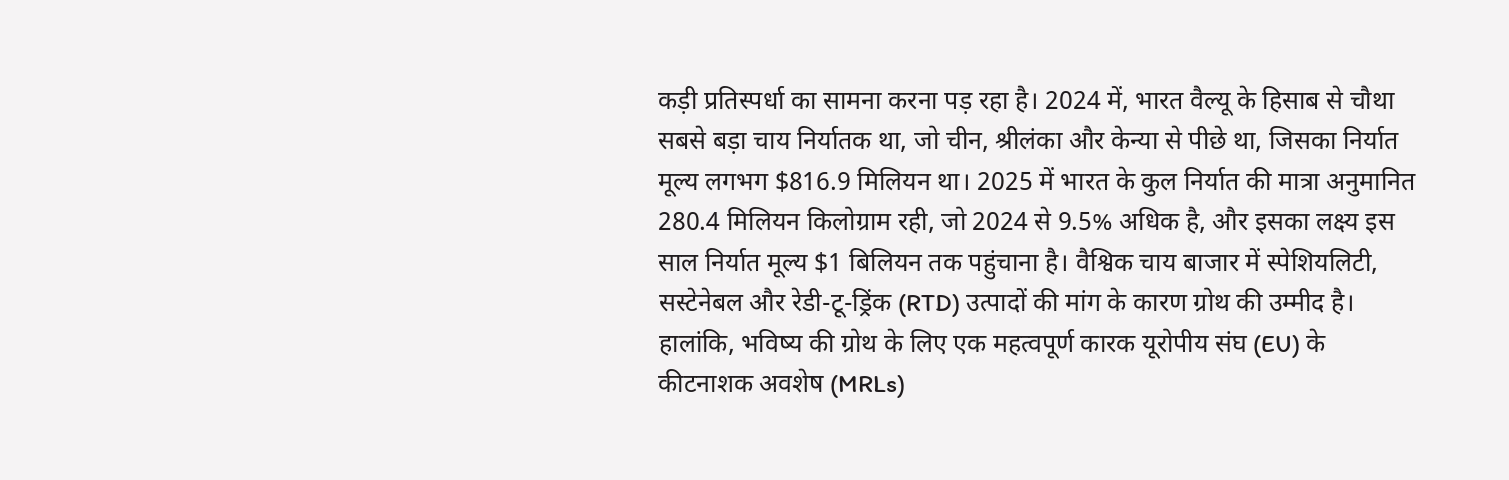कड़ी प्रतिस्पर्धा का सामना करना पड़ रहा है। 2024 में, भारत वैल्यू के हिसाब से चौथा सबसे बड़ा चाय निर्यातक था, जो चीन, श्रीलंका और केन्या से पीछे था, जिसका निर्यात मूल्य लगभग $816.9 मिलियन था। 2025 में भारत के कुल निर्यात की मात्रा अनुमानित 280.4 मिलियन किलोग्राम रही, जो 2024 से 9.5% अधिक है, और इसका लक्ष्य इस साल निर्यात मूल्य $1 बिलियन तक पहुंचाना है। वैश्विक चाय बाजार में स्पेशियलिटी, सस्टेनेबल और रेडी-टू-ड्रिंक (RTD) उत्पादों की मांग के कारण ग्रोथ की उम्मीद है। हालांकि, भविष्य की ग्रोथ के लिए एक महत्वपूर्ण कारक यूरोपीय संघ (EU) के कीटनाशक अवशेष (MRLs)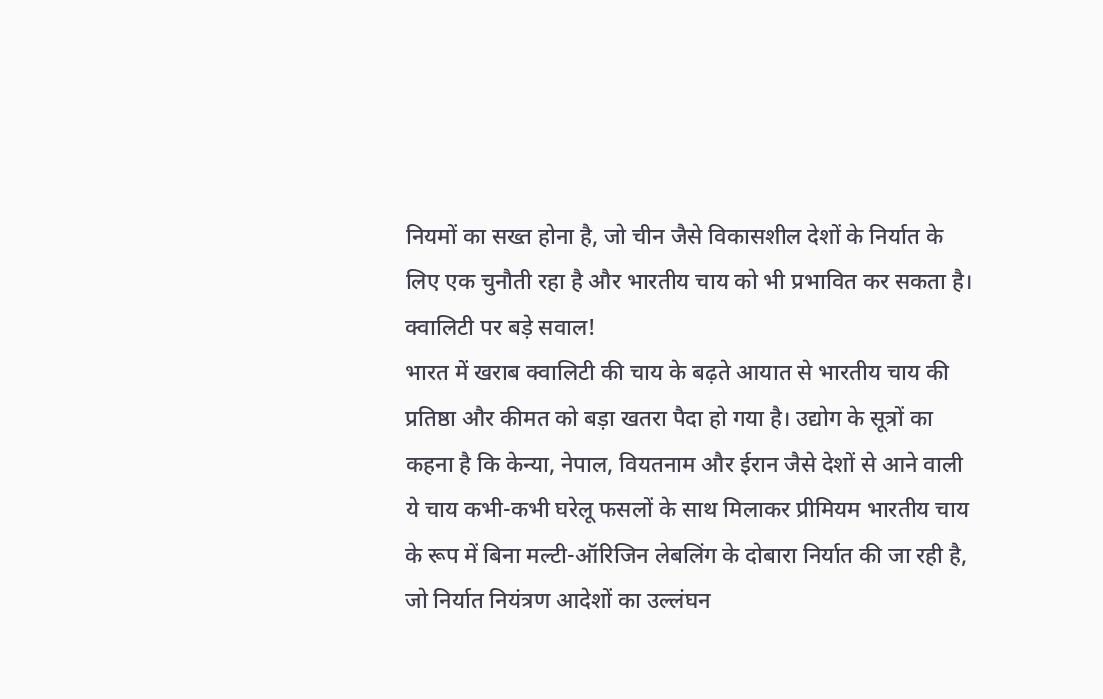नियमों का सख्त होना है, जो चीन जैसे विकासशील देशों के निर्यात के लिए एक चुनौती रहा है और भारतीय चाय को भी प्रभावित कर सकता है।
क्वालिटी पर बड़े सवाल!
भारत में खराब क्वालिटी की चाय के बढ़ते आयात से भारतीय चाय की प्रतिष्ठा और कीमत को बड़ा खतरा पैदा हो गया है। उद्योग के सूत्रों का कहना है कि केन्या, नेपाल, वियतनाम और ईरान जैसे देशों से आने वाली ये चाय कभी-कभी घरेलू फसलों के साथ मिलाकर प्रीमियम भारतीय चाय के रूप में बिना मल्टी-ऑरिजिन लेबलिंग के दोबारा निर्यात की जा रही है, जो निर्यात नियंत्रण आदेशों का उल्लंघन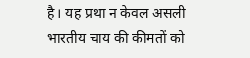है। यह प्रथा न केवल असली भारतीय चाय की कीमतों को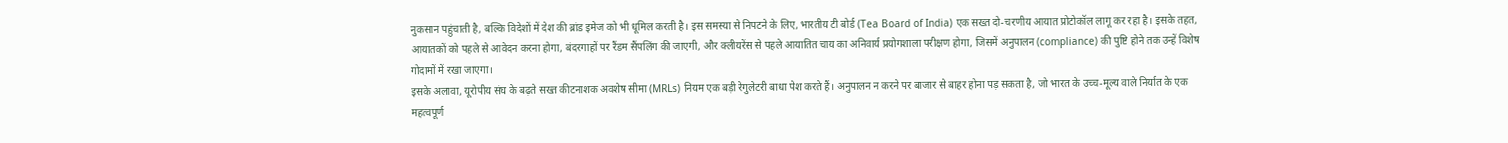नुकसान पहुंचाती है, बल्कि विदेशों में देश की ब्रांड इमेज को भी धूमिल करती है। इस समस्या से निपटने के लिए, भारतीय टी बोर्ड (Tea Board of India) एक सख्त दो-चरणीय आयात प्रोटोकॉल लागू कर रहा है। इसके तहत, आयातकों को पहले से आवेदन करना होगा, बंदरगाहों पर रैंडम सैंपलिंग की जाएगी, और क्लीयरेंस से पहले आयातित चाय का अनिवार्य प्रयोगशाला परीक्षण होगा, जिसमें अनुपालन (compliance) की पुष्टि होने तक उन्हें विशेष गोदामों में रखा जाएगा।
इसके अलावा, यूरोपीय संघ के बढ़ते सख्त कीटनाशक अवशेष सीमा (MRLs) नियम एक बड़ी रेगुलेटरी बाधा पेश करते हैं। अनुपालन न करने पर बाजार से बाहर होना पड़ सकता है, जो भारत के उच्च-मूल्य वाले निर्यात के एक महत्वपूर्ण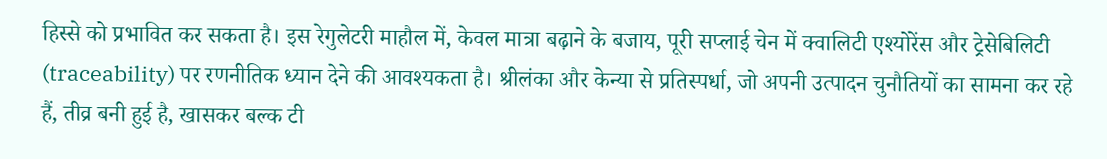हिस्से को प्रभावित कर सकता है। इस रेगुलेटरी माहौल में, केवल मात्रा बढ़ाने के बजाय, पूरी सप्लाई चेन में क्वालिटी एश्योरेंस और ट्रेसेबिलिटी (traceability) पर रणनीतिक ध्यान देने की आवश्यकता है। श्रीलंका और केन्या से प्रतिस्पर्धा, जो अपनी उत्पादन चुनौतियों का सामना कर रहे हैं, तीव्र बनी हुई है, खासकर बल्क टी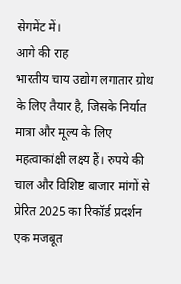सेगमेंट में।
आगे की राह
भारतीय चाय उद्योग लगातार ग्रोथ के लिए तैयार है, जिसके निर्यात मात्रा और मूल्य के लिए महत्वाकांक्षी लक्ष्य हैं। रुपये की चाल और विशिष्ट बाजार मांगों से प्रेरित 2025 का रिकॉर्ड प्रदर्शन एक मजबूत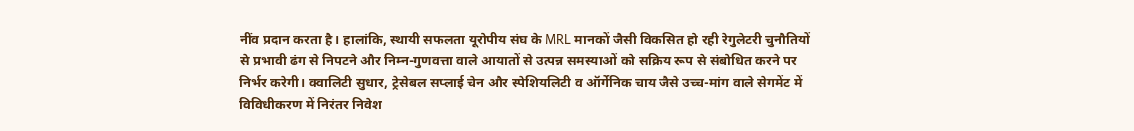नींव प्रदान करता है। हालांकि, स्थायी सफलता यूरोपीय संघ के MRL मानकों जैसी विकसित हो रही रेगुलेटरी चुनौतियों से प्रभावी ढंग से निपटने और निम्न-गुणवत्ता वाले आयातों से उत्पन्न समस्याओं को सक्रिय रूप से संबोधित करने पर निर्भर करेगी। क्वालिटी सुधार, ट्रेसेबल सप्लाई चेन और स्पेशियलिटी व ऑर्गेनिक चाय जैसे उच्च-मांग वाले सेगमेंट में विविधीकरण में निरंतर निवेश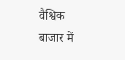वैश्विक बाजार में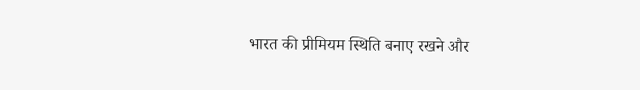भारत की प्रीमियम स्थिति बनाए रखने और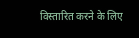विस्तारित करने के लिए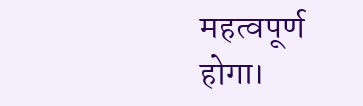महत्वपूर्ण होगा।